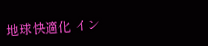地球快適化 イン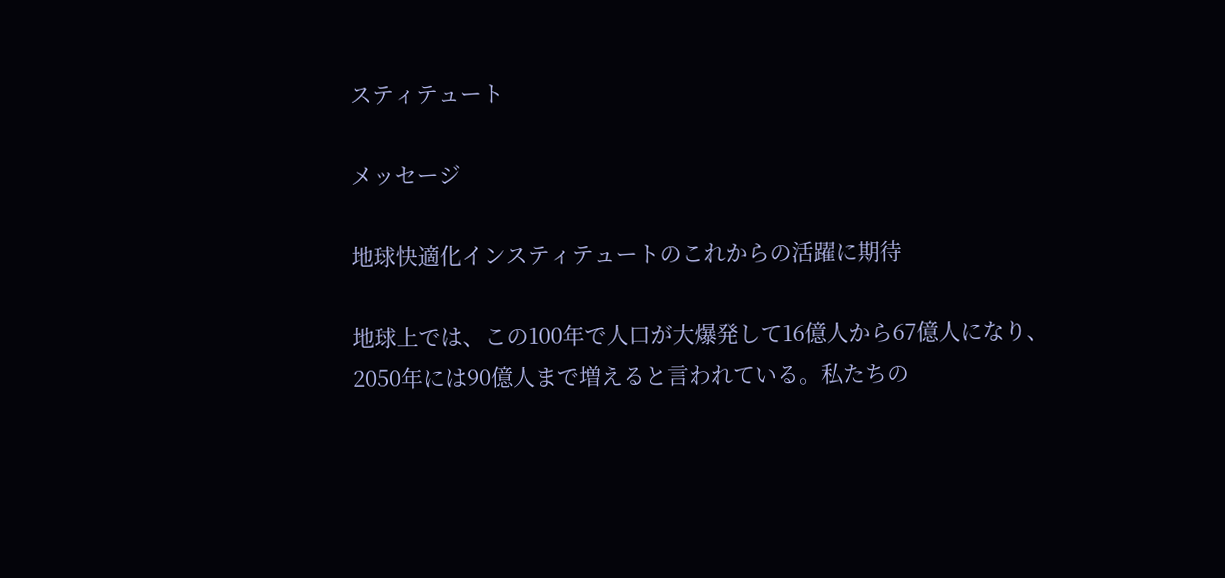スティテュート

メッセージ

地球快適化インスティテュートのこれからの活躍に期待

地球上では、この100年で人口が大爆発して16億人から67億人になり、2050年には90億人まで増えると言われている。私たちの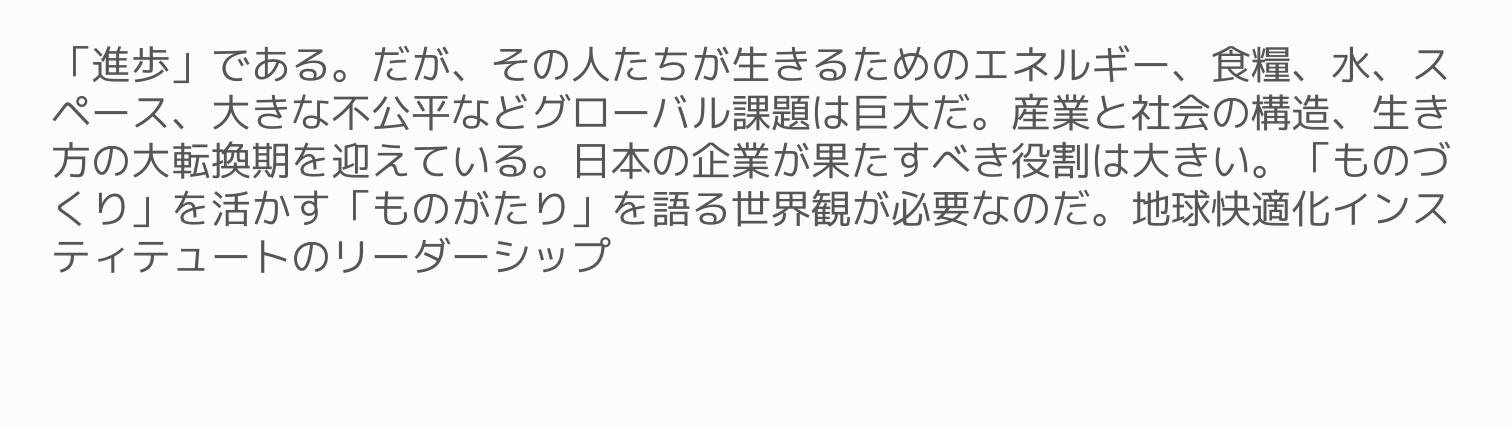「進歩」である。だが、その人たちが生きるためのエネルギー、食糧、水、スペース、大きな不公平などグローバル課題は巨大だ。産業と社会の構造、生き方の大転換期を迎えている。日本の企業が果たすべき役割は大きい。「ものづくり」を活かす「ものがたり」を語る世界観が必要なのだ。地球快適化インスティテュートのリーダーシップ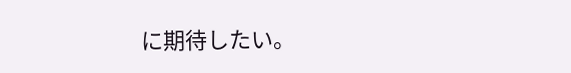に期待したい。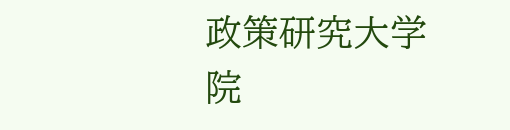政策研究大学院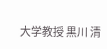大学教授 黒川 清